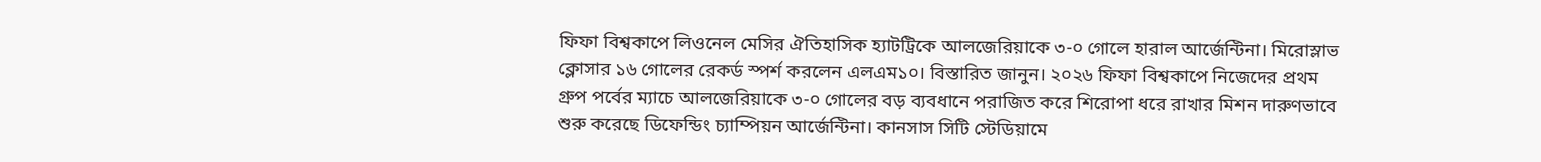ফিফা বিশ্বকাপে লিওনেল মেসির ঐতিহাসিক হ্যাটট্রিকে আলজেরিয়াকে ৩-০ গোলে হারাল আর্জেন্টিনা। মিরোস্লাভ ক্লোসার ১৬ গোলের রেকর্ড স্পর্শ করলেন এলএম১০। বিস্তারিত জানুন। ২০২৬ ফিফা বিশ্বকাপে নিজেদের প্রথম গ্রুপ পর্বের ম্যাচে আলজেরিয়াকে ৩-০ গোলের বড় ব্যবধানে পরাজিত করে শিরোপা ধরে রাখার মিশন দারুণভাবে শুরু করেছে ডিফেন্ডিং চ্যাম্পিয়ন আর্জেন্টিনা। কানসাস সিটি স্টেডিয়ামে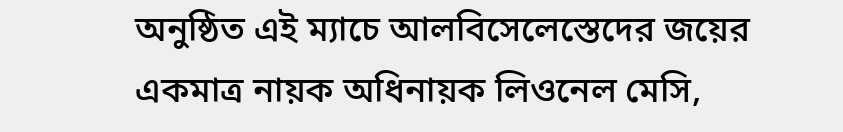অনুষ্ঠিত এই ম্যাচে আলবিসেলেস্তেদের জয়ের একমাত্র নায়ক অধিনায়ক লিওনেল মেসি,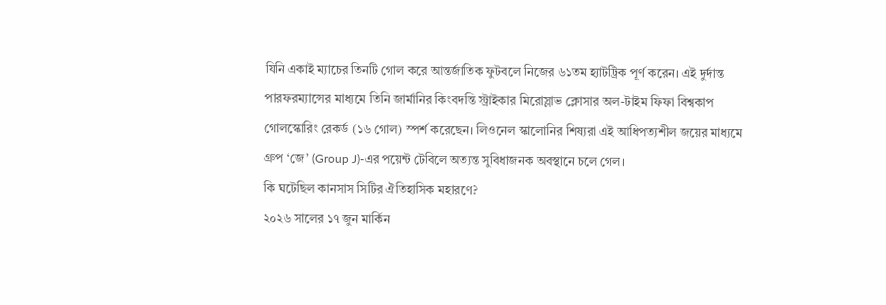যিনি একাই ম্যাচের তিনটি গোল করে আন্তর্জাতিক ফুটবলে নিজের ৬১তম হ্যাটট্রিক পূর্ণ করেন। এই দুর্দান্ত পারফরম্যান্সের মাধ্যমে তিনি জার্মানির কিংবদন্তি স্ট্রাইকার মিরোস্লাভ ক্লোসার অল-টাইম ফিফা বিশ্বকাপ গোলস্কোরিং রেকর্ড (১৬ গোল) স্পর্শ করেছেন। লিওনেল স্কালোনির শিষ্যরা এই আধিপত্যশীল জয়ের মাধ্যমে গ্রুপ ‘জে’ (Group J)-এর পয়েন্ট টেবিলে অত্যন্ত সুবিধাজনক অবস্থানে চলে গেল।
কি ঘটেছিল কানসাস সিটির ঐতিহাসিক মহারণে?
২০২৬ সালের ১৭ জুন মার্কিন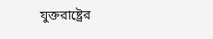যুক্তরাষ্ট্রের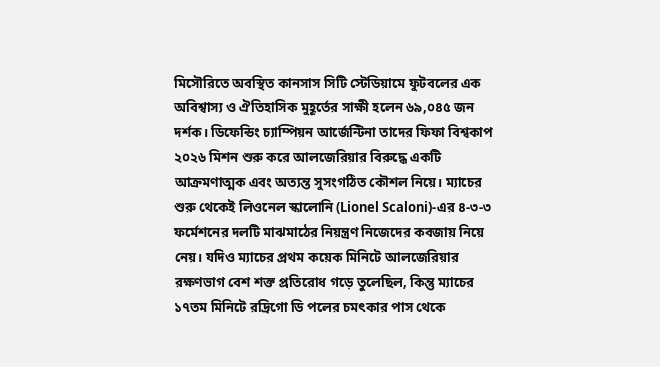মিসৌরিতে অবস্থিত কানসাস সিটি স্টেডিয়ামে ফুটবলের এক অবিশ্বাস্য ও ঐতিহাসিক মুহূর্তের সাক্ষী হলেন ৬৯,০৪৫ জন দর্শক। ডিফেন্ডিং চ্যাম্পিয়ন আর্জেন্টিনা তাদের ফিফা বিশ্বকাপ ২০২৬ মিশন শুরু করে আলজেরিয়ার বিরুদ্ধে একটি আক্রমণাত্মক এবং অত্যন্ত সুসংগঠিত কৌশল নিয়ে। ম্যাচের শুরু থেকেই লিওনেল স্কালোনি (Lionel Scaloni)-এর ৪-৩-৩ ফর্মেশনের দলটি মাঝমাঠের নিয়ন্ত্রণ নিজেদের কবজায় নিয়ে নেয়। যদিও ম্যাচের প্রথম কয়েক মিনিটে আলজেরিয়ার রক্ষণভাগ বেশ শক্ত প্রতিরোধ গড়ে তুলেছিল, কিন্তু ম্যাচের ১৭তম মিনিটে রদ্রিগো ডি পলের চমৎকার পাস থেকে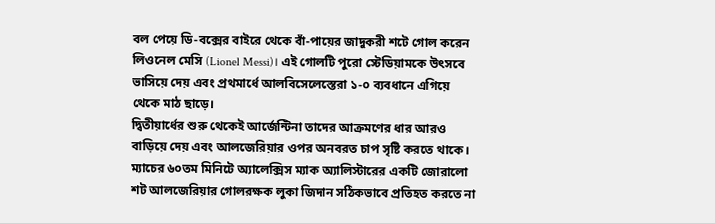বল পেয়ে ডি-বক্সের বাইরে থেকে বাঁ-পায়ের জাদুকরী শটে গোল করেন লিওনেল মেসি (Lionel Messi)। এই গোলটি পুরো স্টেডিয়ামকে উৎসবে ভাসিয়ে দেয় এবং প্রথমার্ধে আলবিসেলেস্তেরা ১-০ ব্যবধানে এগিয়ে থেকে মাঠ ছাড়ে।
দ্বিতীয়ার্ধের শুরু থেকেই আর্জেন্টিনা তাদের আক্রমণের ধার আরও বাড়িয়ে দেয় এবং আলজেরিয়ার ওপর অনবরত চাপ সৃষ্টি করতে থাকে। ম্যাচের ৬০তম মিনিটে অ্যালেক্সিস ম্যাক অ্যালিস্টারের একটি জোরালো শট আলজেরিয়ার গোলরক্ষক লুকা জিদান সঠিকভাবে প্রতিহত করতে না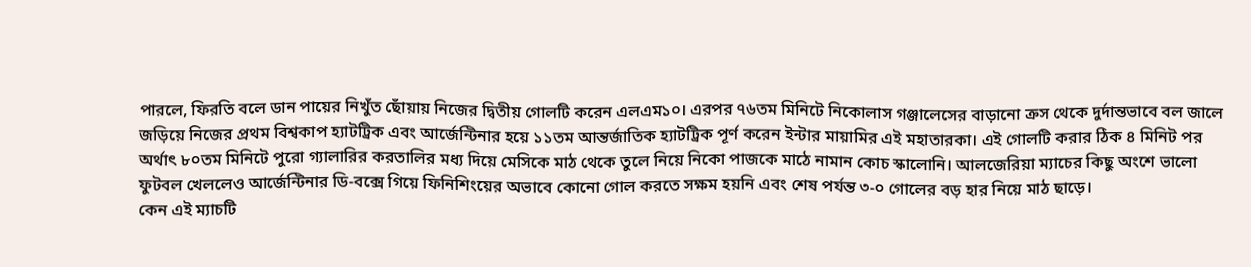পারলে, ফিরতি বলে ডান পায়ের নিখুঁত ছোঁয়ায় নিজের দ্বিতীয় গোলটি করেন এলএম১০। এরপর ৭৬তম মিনিটে নিকোলাস গঞ্জালেসের বাড়ানো ক্রস থেকে দুর্দান্তভাবে বল জালে জড়িয়ে নিজের প্রথম বিশ্বকাপ হ্যাটট্রিক এবং আর্জেন্টিনার হয়ে ১১তম আন্তর্জাতিক হ্যাটট্রিক পূর্ণ করেন ইন্টার মায়ামির এই মহাতারকা। এই গোলটি করার ঠিক ৪ মিনিট পর অর্থাৎ ৮০তম মিনিটে পুরো গ্যালারির করতালির মধ্য দিয়ে মেসিকে মাঠ থেকে তুলে নিয়ে নিকো পাজকে মাঠে নামান কোচ স্কালোনি। আলজেরিয়া ম্যাচের কিছু অংশে ভালো ফুটবল খেললেও আর্জেন্টিনার ডি-বক্সে গিয়ে ফিনিশিংয়ের অভাবে কোনো গোল করতে সক্ষম হয়নি এবং শেষ পর্যন্ত ৩-০ গোলের বড় হার নিয়ে মাঠ ছাড়ে।
কেন এই ম্যাচটি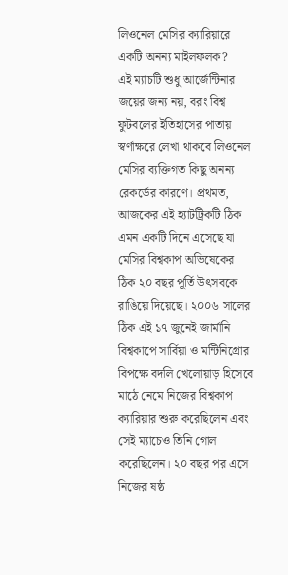লিওনেল মেসির ক্যারিয়ারে একটি অনন্য মাইলফলক?
এই ম্যাচটি শুধু আর্জেন্টিনার জয়ের জন্য নয়, বরং বিশ্ব ফুটবলের ইতিহাসের পাতায় স্বর্ণাক্ষরে লেখা থাকবে লিওনেল মেসির ব্যক্তিগত কিছু অনন্য রেকর্ডের কারণে। প্রথমত, আজকের এই হ্যাটট্রিকটি ঠিক এমন একটি দিনে এসেছে যা মেসির বিশ্বকাপ অভিষেকের ঠিক ২০ বছর পূর্তি উৎসবকে রাঙিয়ে দিয়েছে। ২০০৬ সালের ঠিক এই ১৭ জুনেই জার্মানি বিশ্বকাপে সার্বিয়া ও মন্টিনিগ্রোর বিপক্ষে বদলি খেলোয়াড় হিসেবে মাঠে নেমে নিজের বিশ্বকাপ ক্যারিয়ার শুরু করেছিলেন এবং সেই ম্যাচেও তিনি গোল করেছিলেন। ২০ বছর পর এসে নিজের ষষ্ঠ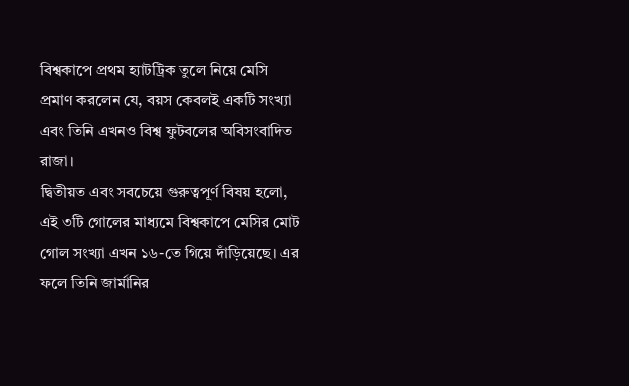বিশ্বকাপে প্রথম হ্যাটট্রিক তুলে নিয়ে মেসি প্রমাণ করলেন যে, বয়স কেবলই একটি সংখ্যা এবং তিনি এখনও বিশ্ব ফুটবলের অবিসংবাদিত রাজা।
দ্বিতীয়ত এবং সবচেয়ে গুরুত্বপূর্ণ বিষয় হলো, এই ৩টি গোলের মাধ্যমে বিশ্বকাপে মেসির মোট গোল সংখ্যা এখন ১৬-তে গিয়ে দাঁড়িয়েছে। এর ফলে তিনি জার্মানির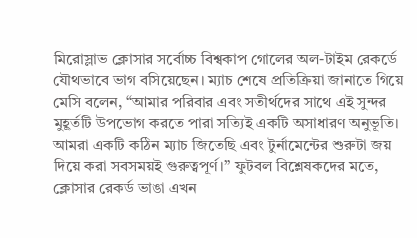মিরোস্লাভ ক্লোসার সর্বোচ্চ বিশ্বকাপ গোলের অল-টাইম রেকর্ডে যৌথভাবে ভাগ বসিয়েছেন। ম্যাচ শেষে প্রতিক্রিয়া জানাতে গিয়ে মেসি বলেন, “আমার পরিবার এবং সতীর্থদের সাথে এই সুন্দর মুহূর্তটি উপভোগ করতে পারা সত্যিই একটি অসাধারণ অনুভূতি। আমরা একটি কঠিন ম্যাচ জিতেছি এবং টুর্নামেন্টের শুরুটা জয় দিয়ে করা সবসময়ই গুরুত্বপূর্ণ।” ফুটবল বিশ্লেষকদের মতে, ক্লোসার রেকর্ড ভাঙা এখন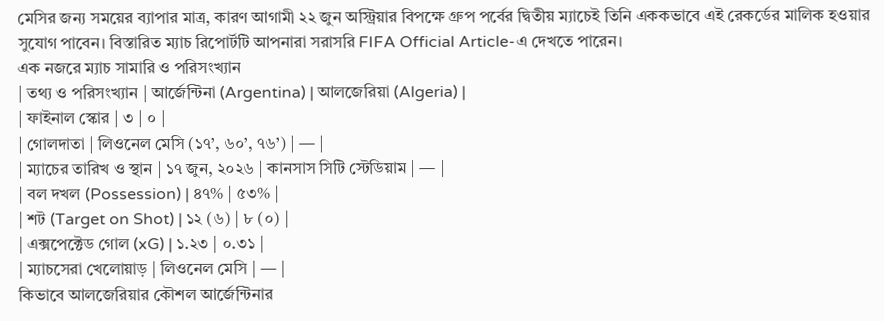মেসির জন্য সময়ের ব্যাপার মাত্র, কারণ আগামী ২২ জুন অস্ট্রিয়ার বিপক্ষে গ্রুপ পর্বের দ্বিতীয় ম্যাচেই তিনি এককভাবে এই রেকর্ডের মালিক হওয়ার সুযোগ পাবেন। বিস্তারিত ম্যাচ রিপোর্টটি আপনারা সরাসরি FIFA Official Article-এ দেখতে পারেন।
এক নজরে ম্যাচ সামারি ও পরিসংখ্যান
| তথ্য ও পরিসংখ্যান | আর্জেন্টিনা (Argentina) | আলজেরিয়া (Algeria) |
| ফাইনাল স্কোর | ৩ | ০ |
| গোলদাতা | লিওনেল মেসি (১৭’, ৬০’, ৭৬’) | — |
| ম্যাচের তারিখ ও স্থান | ১৭ জুন, ২০২৬ | কানসাস সিটি স্টেডিয়াম | — |
| বল দখল (Possession) | ৪৭% | ৫৩% |
| শট (Target on Shot) | ১২ (৬) | ৮ (০) |
| এক্সপেক্টেড গোল (xG) | ১.২৩ | ০.৩১ |
| ম্যাচসেরা খেলোয়াড় | লিওনেল মেসি | — |
কিভাবে আলজেরিয়ার কৌশল আর্জেন্টিনার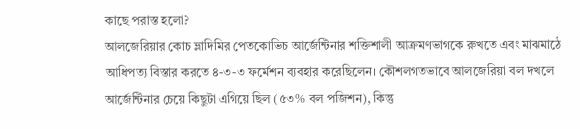কাছে পরাস্ত হলো?
আলজেরিয়ার কোচ ভ্লাদিমির পেতকোভিচ আর্জেন্টিনার শক্তিশালী আক্রমণভাগকে রুখতে এবং মাঝমাঠে আধিপত্য বিস্তার করতে ৪-৩-৩ ফর্মেশন ব্যবহার করেছিলেন। কৌশলগতভাবে আলজেরিয়া বল দখলে আর্জেন্টিনার চেয়ে কিছুটা এগিয়ে ছিল (৫৩% বল পজিশন), কিন্তু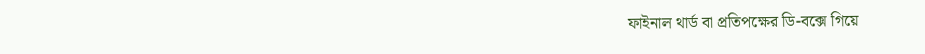ফাইনাল থার্ড বা প্রতিপক্ষের ডি-বক্সে গিয়ে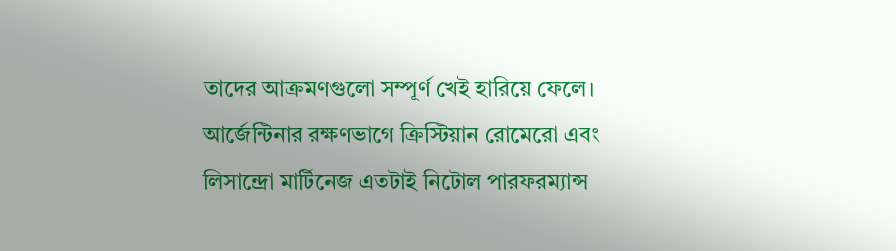তাদের আক্রমণগুলো সম্পূর্ণ খেই হারিয়ে ফেলে। আর্জেন্টিনার রক্ষণভাগে ক্রিস্টিয়ান রোমেরো এবং লিসান্দ্রো মার্টিনেজ এতটাই নিটোল পারফরম্যান্স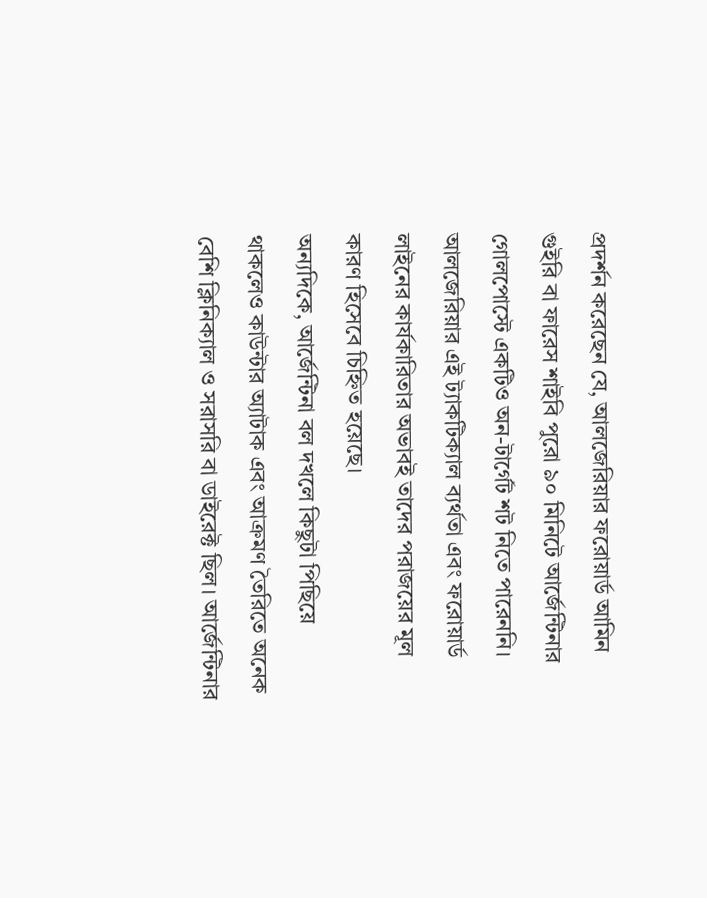প্রদর্শন করেছেন যে, আলজেরিয়ার ফরোয়ার্ড আমিন গুইরি বা ফারেস শাইবি পুরো ৯০ মিনিটে আর্জেন্টিনার গোলপোস্টে একটিও অন-টার্গেট শট নিতে পারেননি। আলজেরিয়ার এই ট্যাকটিক্যাল ব্যর্থতা এবং ফরোয়ার্ড লাইনের কার্যকারিতার অভাবই তাদের পরাজয়ের মূল কারণ হিসেবে চিহ্নিত হয়েছে।
অন্যদিকে, আর্জেন্টিনা বল দখলে কিছুটা পিছিয়ে থাকলেও কাউন্টার অ্যাটাক এবং আক্রমণ তৈরিতে অনেক বেশি ক্লিনিক্যাল ও সরাসরি বা ডাইরেক্ট ছিল। আর্জেন্টিনার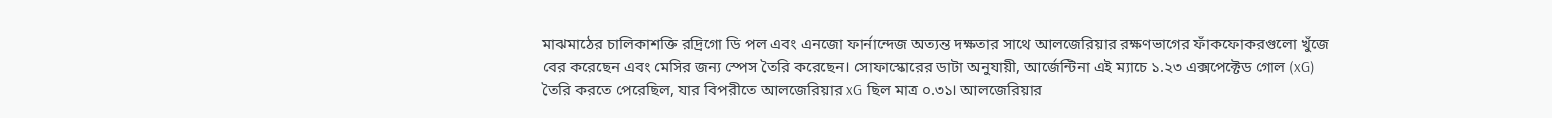মাঝমাঠের চালিকাশক্তি রদ্রিগো ডি পল এবং এনজো ফার্নান্দেজ অত্যন্ত দক্ষতার সাথে আলজেরিয়ার রক্ষণভাগের ফাঁকফোকরগুলো খুঁজে বের করেছেন এবং মেসির জন্য স্পেস তৈরি করেছেন। সোফাস্কোরের ডাটা অনুযায়ী, আর্জেন্টিনা এই ম্যাচে ১.২৩ এক্সপেক্টেড গোল (xG) তৈরি করতে পেরেছিল, যার বিপরীতে আলজেরিয়ার xG ছিল মাত্র ০.৩১। আলজেরিয়ার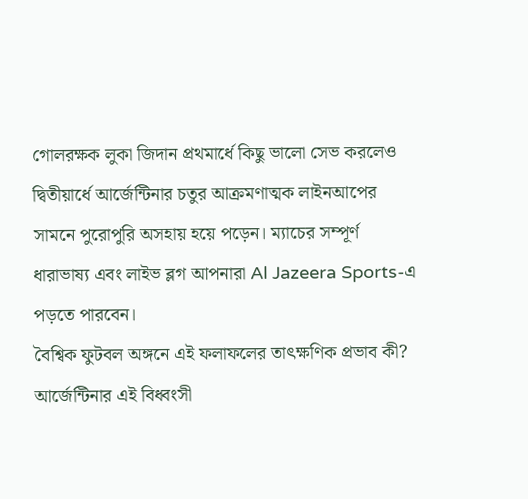গোলরক্ষক লুকা জিদান প্রথমার্ধে কিছু ভালো সেভ করলেও দ্বিতীয়ার্ধে আর্জেন্টিনার চতুর আক্রমণাত্মক লাইনআপের সামনে পুরোপুরি অসহায় হয়ে পড়েন। ম্যাচের সম্পূর্ণ ধারাভাষ্য এবং লাইভ ব্লগ আপনারা Al Jazeera Sports-এ পড়তে পারবেন।
বৈশ্বিক ফুটবল অঙ্গনে এই ফলাফলের তাৎক্ষণিক প্রভাব কী?
আর্জেন্টিনার এই বিধ্বংসী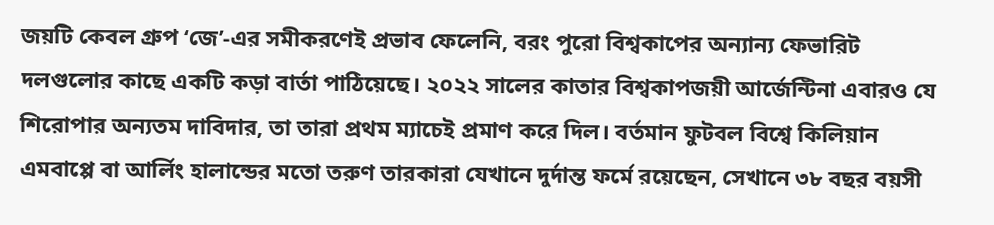জয়টি কেবল গ্রুপ ‘জে’-এর সমীকরণেই প্রভাব ফেলেনি, বরং পুরো বিশ্বকাপের অন্যান্য ফেভারিট দলগুলোর কাছে একটি কড়া বার্তা পাঠিয়েছে। ২০২২ সালের কাতার বিশ্বকাপজয়ী আর্জেন্টিনা এবারও যে শিরোপার অন্যতম দাবিদার, তা তারা প্রথম ম্যাচেই প্রমাণ করে দিল। বর্তমান ফুটবল বিশ্বে কিলিয়ান এমবাপ্পে বা আর্লিং হালান্ডের মতো তরুণ তারকারা যেখানে দুর্দান্ত ফর্মে রয়েছেন, সেখানে ৩৮ বছর বয়সী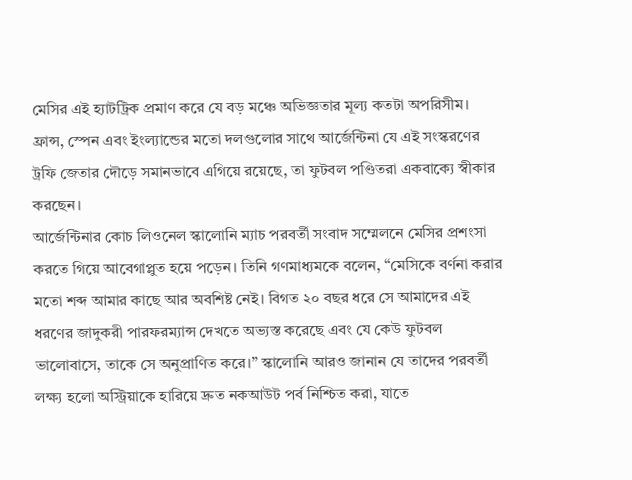মেসির এই হ্যাটট্রিক প্রমাণ করে যে বড় মঞ্চে অভিজ্ঞতার মূল্য কতটা অপরিসীম। ফ্রান্স, স্পেন এবং ইংল্যান্ডের মতো দলগুলোর সাথে আর্জেন্টিনা যে এই সংস্করণের ট্রফি জেতার দৌড়ে সমানভাবে এগিয়ে রয়েছে, তা ফুটবল পণ্ডিতরা একবাক্যে স্বীকার করছেন।
আর্জেন্টিনার কোচ লিওনেল স্কালোনি ম্যাচ পরবর্তী সংবাদ সম্মেলনে মেসির প্রশংসা করতে গিয়ে আবেগাপ্লুত হয়ে পড়েন। তিনি গণমাধ্যমকে বলেন, “মেসিকে বর্ণনা করার মতো শব্দ আমার কাছে আর অবশিষ্ট নেই। বিগত ২০ বছর ধরে সে আমাদের এই ধরণের জাদুকরী পারফরম্যান্স দেখতে অভ্যস্ত করেছে এবং যে কেউ ফুটবল ভালোবাসে, তাকে সে অনুপ্রাণিত করে।” স্কালোনি আরও জানান যে তাদের পরবর্তী লক্ষ্য হলো অস্ট্রিয়াকে হারিয়ে দ্রুত নকআউট পর্ব নিশ্চিত করা, যাতে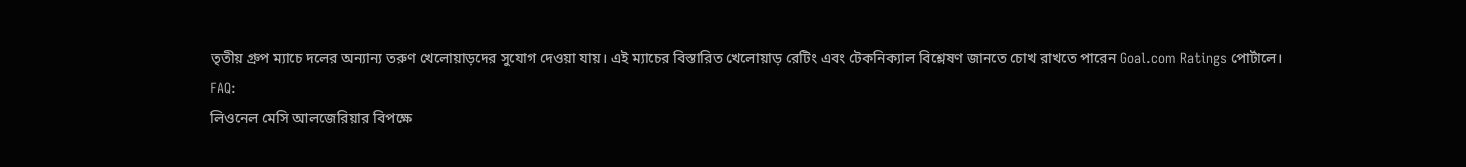তৃতীয় গ্রুপ ম্যাচে দলের অন্যান্য তরুণ খেলোয়াড়দের সুযোগ দেওয়া যায়। এই ম্যাচের বিস্তারিত খেলোয়াড় রেটিং এবং টেকনিক্যাল বিশ্লেষণ জানতে চোখ রাখতে পারেন Goal.com Ratings পোর্টালে।
FAQ:
লিওনেল মেসি আলজেরিয়ার বিপক্ষে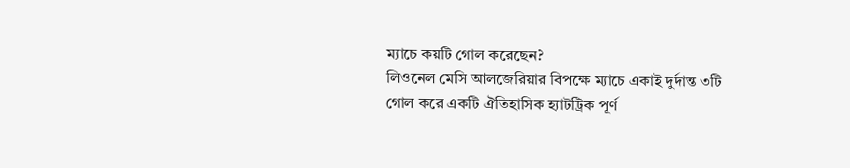ম্যাচে কয়টি গোল করেছেন?
লিওনেল মেসি আলজেরিয়ার বিপক্ষে ম্যাচে একাই দুর্দান্ত ৩টি গোল করে একটি ঐতিহাসিক হ্যাটট্রিক পূর্ণ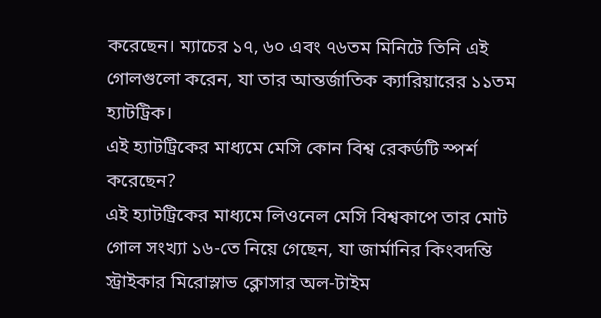করেছেন। ম্যাচের ১৭, ৬০ এবং ৭৬তম মিনিটে তিনি এই গোলগুলো করেন, যা তার আন্তর্জাতিক ক্যারিয়ারের ১১তম হ্যাটট্রিক।
এই হ্যাটট্রিকের মাধ্যমে মেসি কোন বিশ্ব রেকর্ডটি স্পর্শ করেছেন?
এই হ্যাটট্রিকের মাধ্যমে লিওনেল মেসি বিশ্বকাপে তার মোট গোল সংখ্যা ১৬-তে নিয়ে গেছেন, যা জার্মানির কিংবদন্তি স্ট্রাইকার মিরোস্লাভ ক্লোসার অল-টাইম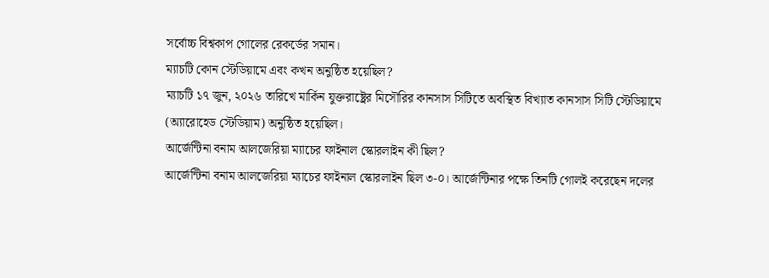সর্বোচ্চ বিশ্বকাপ গোলের রেকর্ডের সমান।
ম্যাচটি কোন স্টেডিয়ামে এবং কখন অনুষ্ঠিত হয়েছিল?
ম্যাচটি ১৭ জুন, ২০২৬ তারিখে মার্কিন যুক্তরাষ্ট্রের মিসৌরির কানসাস সিটিতে অবস্থিত বিখ্যাত কানসাস সিটি স্টেডিয়ামে (অ্যারোহেড স্টেডিয়াম) অনুষ্ঠিত হয়েছিল।
আর্জেন্টিনা বনাম আলজেরিয়া ম্যাচের ফাইনাল স্কোরলাইন কী ছিল?
আর্জেন্টিনা বনাম আলজেরিয়া ম্যাচের ফাইনাল স্কোরলাইন ছিল ৩-০। আর্জেন্টিনার পক্ষে তিনটি গোলই করেছেন দলের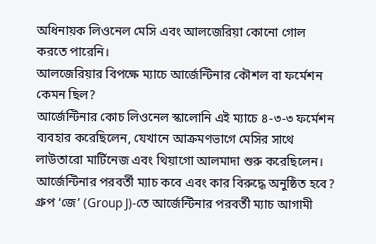অধিনায়ক লিওনেল মেসি এবং আলজেরিয়া কোনো গোল করতে পারেনি।
আলজেরিয়ার বিপক্ষে ম্যাচে আর্জেন্টিনার কৌশল বা ফর্মেশন কেমন ছিল?
আর্জেন্টিনার কোচ লিওনেল স্কালোনি এই ম্যাচে ৪-৩-৩ ফর্মেশন ব্যবহার করেছিলেন, যেখানে আক্রমণভাগে মেসির সাথে লাউতারো মার্টিনেজ এবং থিয়াগো আলমাদা শুরু করেছিলেন।
আর্জেন্টিনার পরবর্তী ম্যাচ কবে এবং কার বিরুদ্ধে অনুষ্ঠিত হবে?
গ্রুপ ‘জে’ (Group J)-তে আর্জেন্টিনার পরবর্তী ম্যাচ আগামী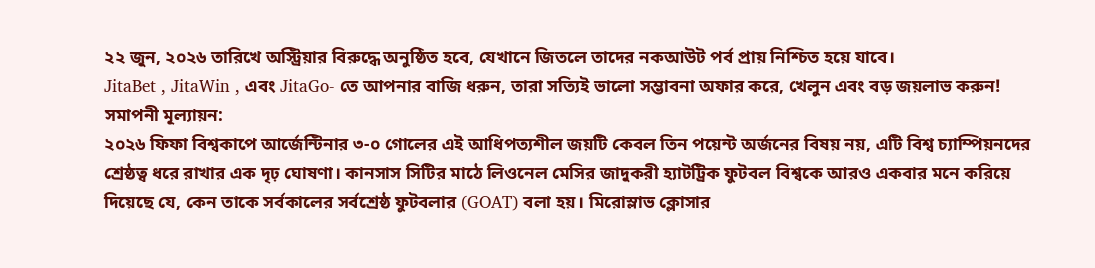২২ জুন, ২০২৬ তারিখে অস্ট্রিয়ার বিরুদ্ধে অনুষ্ঠিত হবে, যেখানে জিতলে তাদের নকআউট পর্ব প্রায় নিশ্চিত হয়ে যাবে।
JitaBet , JitaWin , এবং JitaGo- তে আপনার বাজি ধরুন, তারা সত্যিই ভালো সম্ভাবনা অফার করে, খেলুন এবং বড় জয়লাভ করুন!
সমাপনী মূল্যায়ন:
২০২৬ ফিফা বিশ্বকাপে আর্জেন্টিনার ৩-০ গোলের এই আধিপত্যশীল জয়টি কেবল তিন পয়েন্ট অর্জনের বিষয় নয়, এটি বিশ্ব চ্যাম্পিয়নদের শ্রেষ্ঠত্ব ধরে রাখার এক দৃঢ় ঘোষণা। কানসাস সিটির মাঠে লিওনেল মেসির জাদুকরী হ্যাটট্রিক ফুটবল বিশ্বকে আরও একবার মনে করিয়ে দিয়েছে যে, কেন তাকে সর্বকালের সর্বশ্রেষ্ঠ ফুটবলার (GOAT) বলা হয়। মিরোস্লাভ ক্লোসার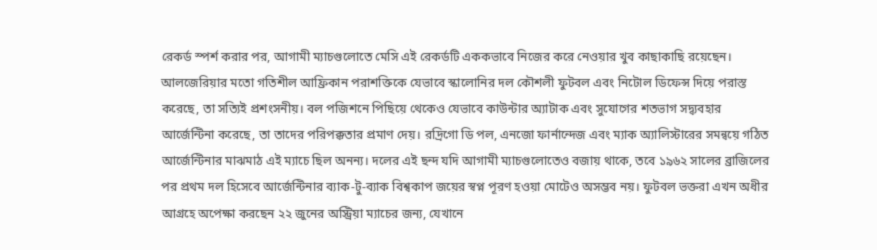রেকর্ড স্পর্শ করার পর, আগামী ম্যাচগুলোতে মেসি এই রেকর্ডটি এককভাবে নিজের করে নেওয়ার খুব কাছাকাছি রয়েছেন। আলজেরিয়ার মতো গতিশীল আফ্রিকান পরাশক্তিকে যেভাবে স্কালোনির দল কৌশলী ফুটবল এবং নিটোল ডিফেন্স দিয়ে পরাস্ত করেছে, তা সত্যিই প্রশংসনীয়। বল পজিশনে পিছিয়ে থেকেও যেভাবে কাউন্টার অ্যাটাক এবং সুযোগের শতভাগ সদ্ব্যবহার আর্জেন্টিনা করেছে, তা তাদের পরিপক্কতার প্রমাণ দেয়। রদ্রিগো ডি পল, এনজো ফার্নান্দেজ এবং ম্যাক অ্যালিস্টারের সমন্বয়ে গঠিত আর্জেন্টিনার মাঝমাঠ এই ম্যাচে ছিল অনন্য। দলের এই ছন্দ যদি আগামী ম্যাচগুলোতেও বজায় থাকে, তবে ১৯৬২ সালের ব্রাজিলের পর প্রথম দল হিসেবে আর্জেন্টিনার ব্যাক-টু-ব্যাক বিশ্বকাপ জয়ের স্বপ্ন পূরণ হওয়া মোটেও অসম্ভব নয়। ফুটবল ভক্তরা এখন অধীর আগ্রহে অপেক্ষা করছেন ২২ জুনের অস্ট্রিয়া ম্যাচের জন্য, যেখানে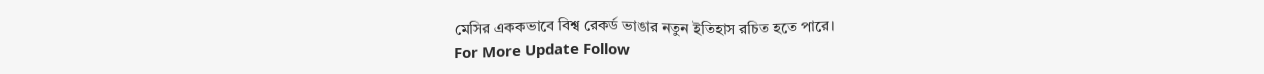মেসির এককভাবে বিশ্ব রেকর্ড ভাঙার নতুন ইতিহাস রচিত হতে পারে।
For More Update Follow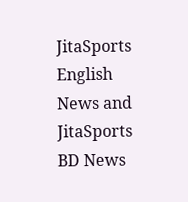JitaSports English News and JitaSports BD News